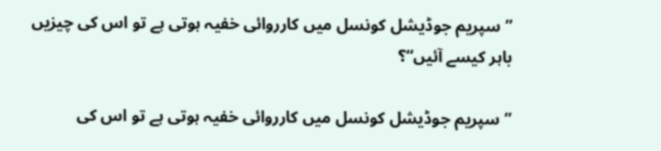”سپریم جوڈیشل کونسل میں کارروائی خفیہ ہوتی ہے تو اس کی چیزیں باہر کیسے آئیں“؟

”سپریم جوڈیشل کونسل میں کارروائی خفیہ ہوتی ہے تو اس کی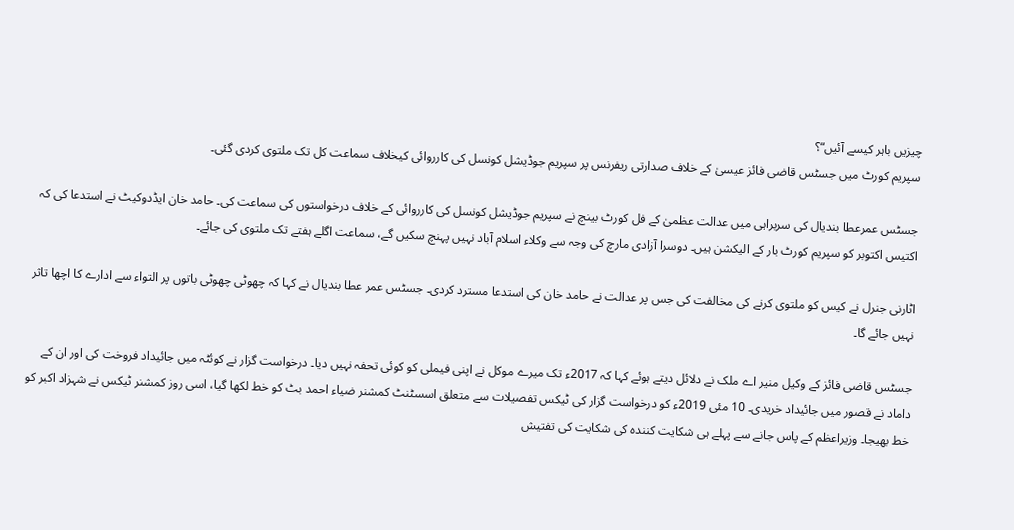چیزیں باہر کیسے آئیں“؟
سپریم کورٹ میں جسٹس قاضی فائز عیسیٰ کے خلاف صدارتی ریفرنس پر سپریم جوڈیشل کونسل کی کارروائی کیخلاف سماعت کل تک ملتوی کردی گئی۔

جسٹس عمرعطا بندیال کی سربراہی میں عدالت عظمیٰ کے فل کورٹ بینچ نے سپریم جوڈیشل کونسل کی کارروائی کے خلاف درخواستوں کی سماعت کی۔ حامد خان ایڈدوکیٹ نے استدعا کی کہ اکتیس اکتوبر کو سپریم کورٹ بار کے الیکشن ہیں۔ دوسرا آزادی مارچ کی وجہ سے وکلاء اسلام آباد نہیں پہنچ سکیں گے، سماعت اگلے ہفتے تک ملتوی کی جائے۔

اٹارنی جنرل نے کیس کو ملتوی کرنے کی مخالفت کی جس پر عدالت نے حامد خان کی استدعا مسترد کردی۔ جسٹس عمر عطا بندیال نے کہا کہ چھوٹی چھوٹی باتوں پر التواء سے ادارے کا اچھا تاثر نہیں جائے گا۔

جسٹس قاضی فائز کے وکیل منیر اے ملک نے دلائل دیتے ہوئے کہا کہ 2017ء تک میرے موکل نے اپنی فیملی کو کوئی تحفہ نہیں دیا۔ درخواست گزار نے کوئٹہ میں جائیداد فروخت کی اور ان کے داماد نے قصور میں جائیداد خریدی۔ 10 مئی 2019ء کو درخواست گزار کی ٹیکس تفصیلات سے متعلق اسسٹنٹ کمشنر ضیاء احمد بٹ کو خط لکھا گیا، اسی روز کمشنر ٹیکس نے شہزاد اکبر کو خط بھیجا۔ وزیراعظم کے پاس جانے سے پہلے ہی شکایت کنندہ کی شکایت کی تفتیش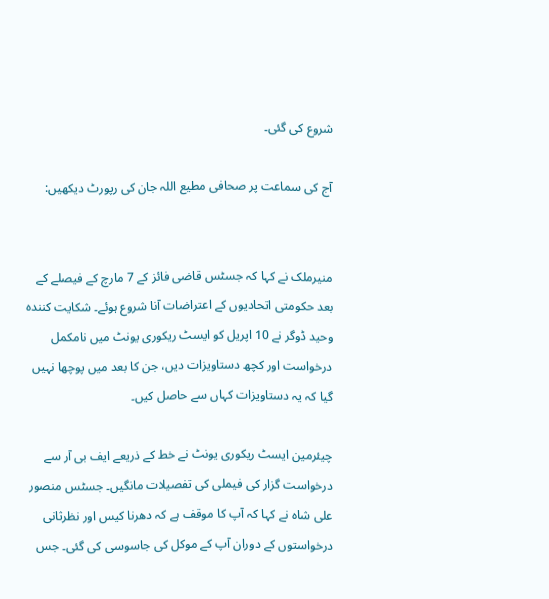شروع کی گئی۔

آج کی سماعت پر صحافی مطیع اللہ جان کی رپورٹ دیکھیں:


منیرملک نے کہا کہ جسٹس قاضی فائز کے 7 مارچ کے فیصلے کے بعد حکومتی اتحادیوں کے اعتراضات آنا شروع ہوئے۔ شکایت کنندہ وحید ڈوگر نے 10 اپریل کو ایسٹ ریکوری یونٹ میں نامکمل درخواست اور کچھ دستاویزات دیں، جن کا بعد میں پوچھا نہیں گیا کہ یہ دستاویزات کہاں سے حاصل کیں۔

چیئرمین ایسٹ ریکوری یونٹ نے خط کے ذریعے ایف بی آر سے درخواست گزار کی فیملی کی تفصیلات مانگیں۔ جسٹس منصور علی شاہ نے کہا کہ آپ کا موقف ہے کہ دهرنا کیس اور نظرثانی درخواستوں کے دوران آپ کے موکل کی جاسوسی کی گئی۔ جس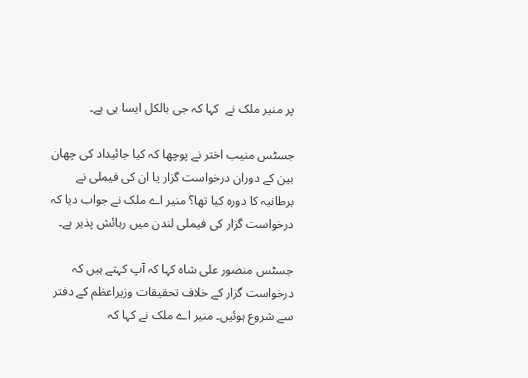پر منیر ملک نے  کہا کہ جی بالکل ایسا ہی ہے۔

جسٹس منیب اختر نے پوچھا کہ کیا جائیداد کی چھان بین کے دوران درخواست گزار یا ان کی فیملی نے برطانیہ کا دورہ کیا تھا؟ منیر اے ملک نے جواب دیا کہ درخواست گزار کی فیملی لندن میں رہائش پذیر ہے۔

جسٹس منصور علی شاہ کہا کہ آپ کہتے ہیں کہ درخواست گزار کے خلاف تحقیقات وزیراعظم کے دفتر سے شروع ہوئیں۔ منیر اے ملک نے کہا کہ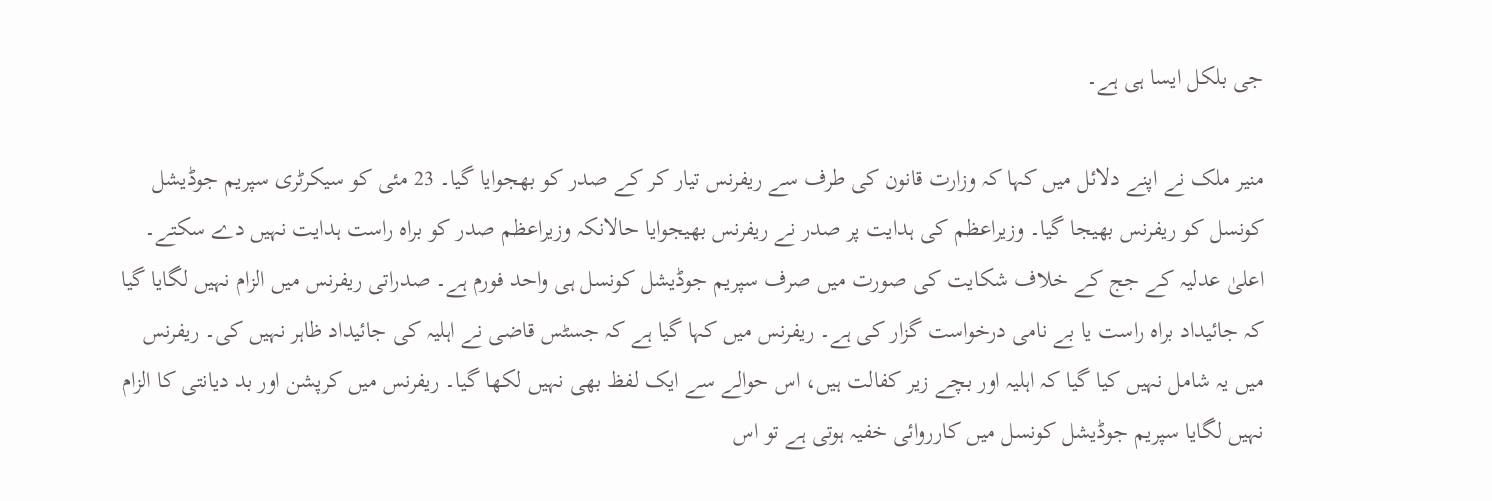جی بلکل ایسا ہی ہے۔

منیر ملک نے اپنے دلائل میں کہا کہ وزارت قانون کی طرف سے ریفرنس تیار کر کے صدر کو بهجوایا گیا۔ 23 مئی کو سیکرٹری سپریم جوڈیشل کونسل کو ریفرنس بهیجا گیا۔ وزیراعظم کی ہدایت پر صدر نے ریفرنس بهیجوایا حالانکہ وزیراعظم صدر کو براہ راست ہدایت نہیں دے سکتے۔ اعلیٰ عدلیہ کے جج کے خلاف شکایت کی صورت میں صرف سپریم جوڈیشل کونسل ہی واحد فورم ہے۔ صدراتی ریفرنس میں الزام نہیں لگایا گیا کہ جائیداد براہ راست یا بے نامی درخواست گزار کی ہے۔ ریفرنس میں کہا گیا ہے کہ جسٹس قاضی نے اہلیہ کی جائیداد ظاہر نہیں کی۔ ریفرنس میں یہ شامل نہیں کیا گیا کہ اہلیہ اور بچے زیر کفالت ہیں، اس حوالے سے ایک لفظ بھی نہیں لکھا گیا۔ ریفرنس میں کرپشن اور بد دیانتی کا الزام نہیں لگایا سپریم جوڈیشل کونسل میں کارروائی خفیہ ہوتی ہے تو اس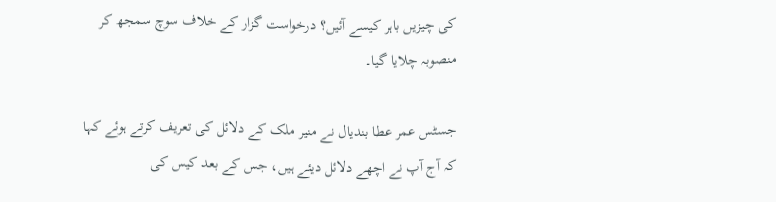کی چیزیں باہر کیسے آئیں؟ درخواست گزار کے خلاف سوچ سمجھ کر منصوبہ چلایا گیا۔

جسٹس عمر عطا بندیال نے منیر ملک کے دلائل کی تعریف کرتے ہوئے کہا کہ آج آپ نے اچھے دلائل دیئے ہیں، جس کے بعد کیس کی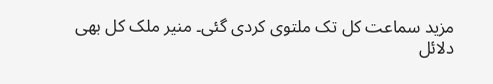مزید سماعت کل تک ملتوی کردی گئی۔ منیر ملک کل بھی دلائل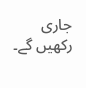جاری رکھیں گے۔